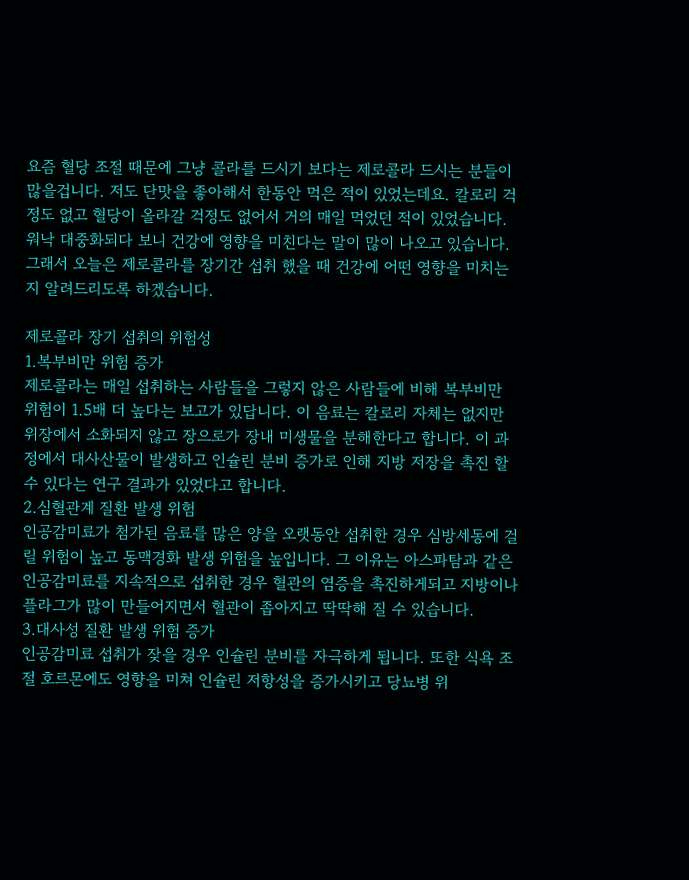요즘 혈당 조절 때문에 그냥 콜라를 드시기 보다는 제로콜라 드시는 분들이 많을겁니다. 저도 단맛을 좋아해서 한동안 먹은 적이 있었는데요. 칼로리 걱정도 없고 혈당이 올라갈 걱정도 없어서 거의 매일 먹었던 적이 있었습니다. 워낙 대중화되다 보니 건강에 영향을 미친다는 말이 많이 나오고 있습니다. 그래서 오늘은 제로콜라를 장기간 섭취 했을 때 건강에 어떤 영향을 미치는지 알려드리도록 하겠습니다.

제로콜라 장기 섭취의 위험성
1.복부비만 위험 증가
제로콜라는 매일 섭취하는 사람들을 그렇지 않은 사람들에 비해 복부비만 위험이 1.5배 더 높다는 보고가 있답니다. 이 음료는 칼로리 자체는 없지만 위장에서 소화되지 않고 장으로가 장내 미생물을 분해한다고 합니다. 이 과정에서 대사산물이 발생하고 인슐린 분비 증가로 인해 지방 저장을 촉진 할 수 있다는 연구 결과가 있었다고 합니다.
2.심혈관계 질환 발생 위험
인공감미료가 첨가된 음료를 많은 양을 오랫동안 섭취한 경우 심방세동에 걸릴 위험이 높고 동맥경화 발생 위험을 높입니다. 그 이유는 아스파탐과 같은 인공감미료를 지속적으로 섭취한 경우 혈관의 염증을 촉진하게되고 지방이나 플라그가 많이 만들어지면서 혈관이 좁아지고 딱딱해 질 수 있습니다.
3.대사성 질환 발생 위험 증가
인공감미료 섭취가 잦을 경우 인슐린 분비를 자극하게 됩니다. 또한 식욕 조절 호르몬에도 영향을 미쳐 인슐린 저항성을 증가시키고 당뇨병 위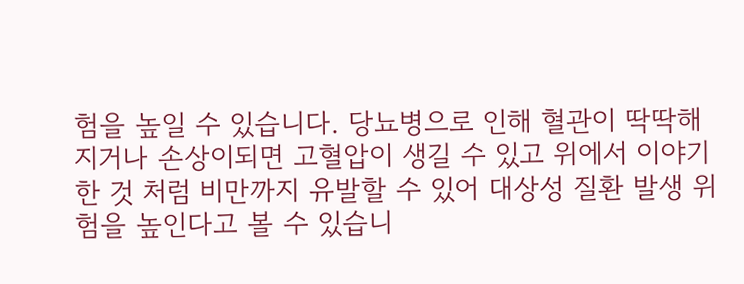험을 높일 수 있습니다. 당뇨병으로 인해 혈관이 딱딱해지거나 손상이되면 고혈압이 생길 수 있고 위에서 이야기 한 것 처럼 비만까지 유발할 수 있어 대상성 질환 발생 위험을 높인다고 볼 수 있습니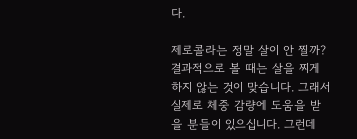다.

제로콜라는 정말 살이 안 찔까?
결과적으로 볼 때는 살을 찌게 하지 않는 것이 맞습니다. 그래서 실제로 체중 감량에 도움을 받을 분들이 있으십니다. 그런데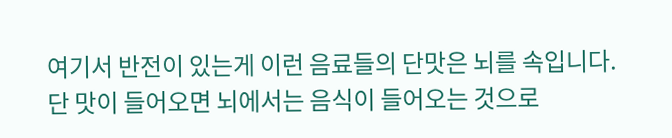여기서 반전이 있는게 이런 음료들의 단맛은 뇌를 속입니다. 단 맛이 들어오면 뇌에서는 음식이 들어오는 것으로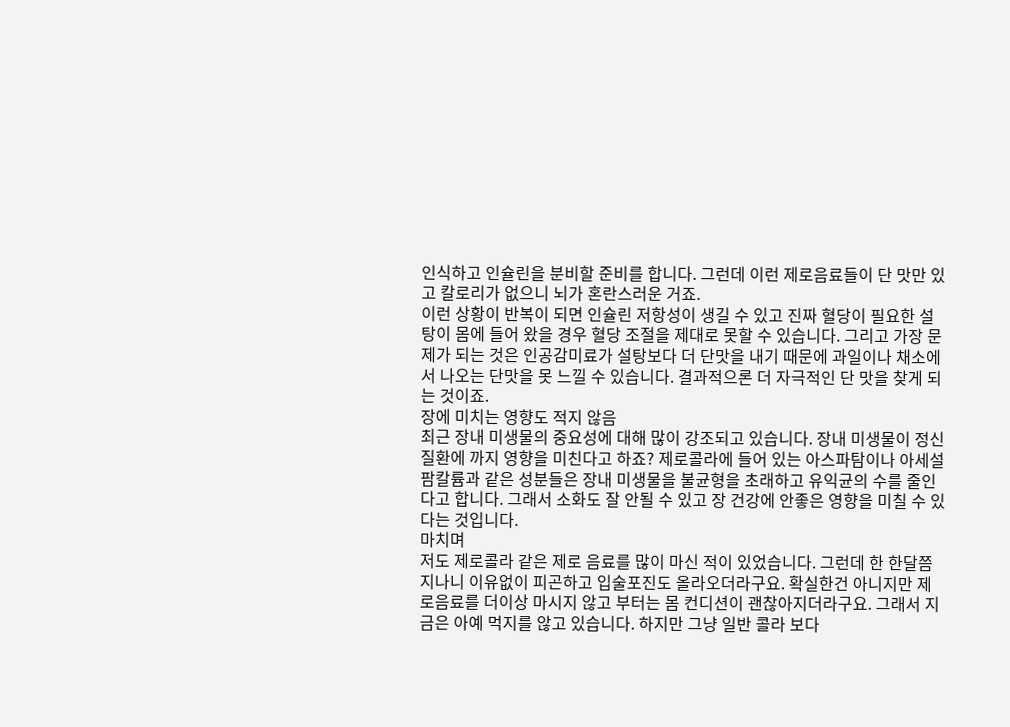인식하고 인슐린을 분비할 준비를 합니다. 그런데 이런 제로음료들이 단 맛만 있고 칼로리가 없으니 뇌가 혼란스러운 거죠.
이런 상황이 반복이 되면 인슐린 저항성이 생길 수 있고 진짜 혈당이 필요한 설탕이 몸에 들어 왔을 경우 혈당 조절을 제대로 못할 수 있습니다. 그리고 가장 문제가 되는 것은 인공감미료가 설탕보다 더 단맛을 내기 때문에 과일이나 채소에서 나오는 단맛을 못 느낄 수 있습니다. 결과적으론 더 자극적인 단 맛을 찾게 되는 것이죠.
장에 미치는 영향도 적지 않음
최근 장내 미생물의 중요성에 대해 많이 강조되고 있습니다. 장내 미생물이 정신질환에 까지 영향을 미친다고 하죠? 제로콜라에 들어 있는 아스파탐이나 아세설팜칼륨과 같은 성분들은 장내 미생물을 불균형을 초래하고 유익균의 수를 줄인다고 합니다. 그래서 소화도 잘 안될 수 있고 장 건강에 안좋은 영향을 미칠 수 있다는 것입니다.
마치며
저도 제로콜라 같은 제로 음료를 많이 마신 적이 있었습니다. 그런데 한 한달쯤 지나니 이유없이 피곤하고 입술포진도 올라오더라구요. 확실한건 아니지만 제로음료를 더이상 마시지 않고 부터는 몸 컨디션이 괜찮아지더라구요. 그래서 지금은 아예 먹지를 않고 있습니다. 하지만 그냥 일반 콜라 보다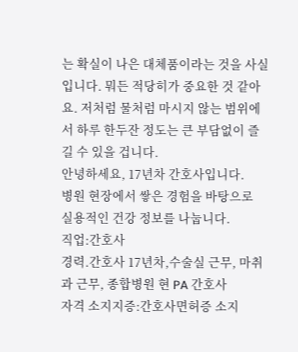는 확실이 나은 대체품이라는 것을 사실입니다. 뭐든 적당히가 중요한 것 같아요. 저처럼 물처럼 마시지 않는 범위에서 하루 한두잔 정도는 큰 부담없이 즐길 수 있을 겁니다.
안녕하세요, 17년차 간호사입니다.
병원 현장에서 쌓은 경험을 바탕으로
실용적인 건강 정보를 나눕니다.
직업:간호사
경력.간호사 17년차,수술실 근무, 마취과 근무, 종합병원 현 PA 간호사
자격 소지지증:간호사면허증 소지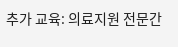추가 교육: 의료지원 전문간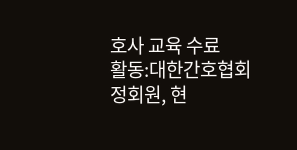호사 교육 수료
활동:대한간호협회 정회원, 현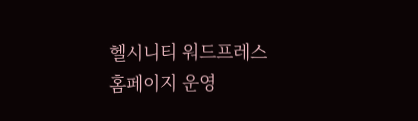헬시니티 워드프레스 홈페이지 운영